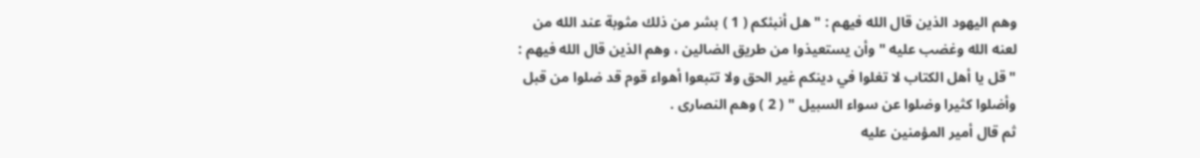وهم اليهود الذين قال الله فيهم : " هل أنبئكم ( 1 ) بشر من ذلك مثوبة عند الله من
لعنه الله وغضب عليه " وأن يستعيذوا من طريق الضالين ، وهم الذين قال الله فيهم :
" قل يا أهل الكتاب لا تغلوا في دينكم غير الحق ولا تتبعوا أهواء قوم قد ضلوا من قبل
وأضلوا كثيرا وضلوا عن سواء السبيل " ( 2 ) وهم النصارى .
ثم قال أمير المؤمنين عليه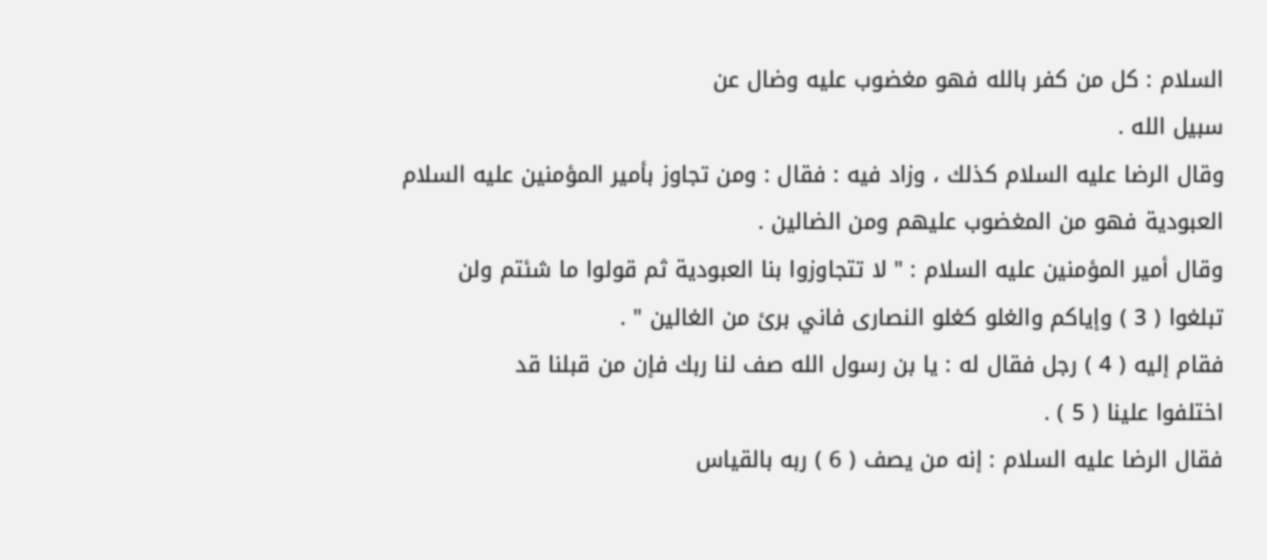السلام : كل من كفر بالله فهو مغضوب عليه وضال عن
سبيل الله .
وقال الرضا عليه السلام كذلك ، وزاد فيه : فقال : ومن تجاوز بأمير المؤمنين عليه السلام
العبودية فهو من المغضوب عليهم ومن الضالين .
وقال أمير المؤمنين عليه السلام : " لا تتجاوزوا بنا العبودية ثم قولوا ما شئتم ولن
تبلغوا ( 3 ) وإياكم والغلو كغلو النصارى فاني برئ من الغالين " .
فقام إليه ( 4 ) رجل فقال له : يا بن رسول الله صف لنا ربك فإن من قبلنا قد
اختلفوا علينا ( 5 ) .
فقال الرضا عليه السلام : إنه من يصف ( 6 ) ربه بالقياس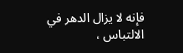فإنه لا يزال الدهر في
الالتباس ،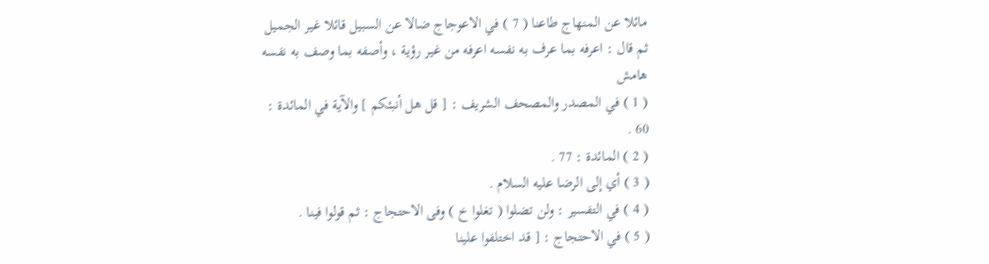مائلا عن المنهاج طاعنا ( 7 ) في الاعوجاج ضالا عن السبيل قائلا غير الجميل
ثم قال : اعرفه بما عرف به نفسه اعرفه من غير رؤية ، وأصفه بما وصف به نفسه
هامش
( 1 ) في المصدر والمصحف الشريف : [ قل هل أنبئكم ] والآية في المائدة : 60 .
( 2 ) المائدة : 77 .
( 3 ) أي إلى الرضا عليه السلام .
( 4 ) في التفسير : ولن تضلوا ( تغلوا خ ) وفى الاحتجاج : ثم قولوا فينا .
( 5 ) في الاحتجاج : [ قد اختلفوا علينا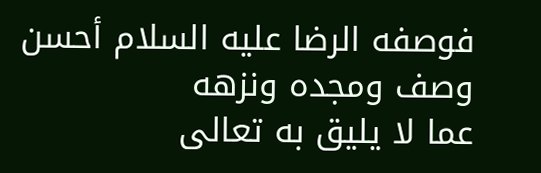فوصفه الرضا عليه السلام أحسن وصف ومجده ونزهه
عما لا يليق به تعالى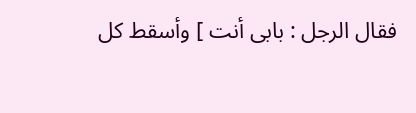فقال الرجل : بابى أنت ] وأسقط كل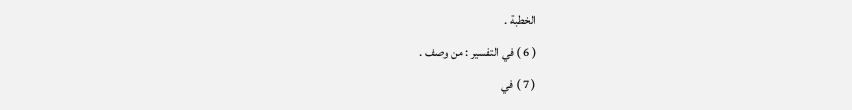الخطبة .
( 6 ) في التفسير : من وصف .
( 7 ) في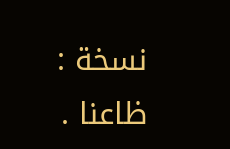نسخة : ظاعنا .